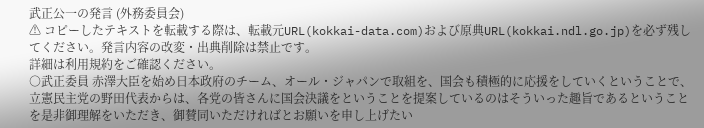武正公一の発言 (外務委員会)
⚠ コピーしたテキストを転載する際は、転載元URL(kokkai-data.com)および原典URL(kokkai.ndl.go.jp)を必ず残してください。発言内容の改変・出典削除は禁止です。
詳細は利用規約をご確認ください。
○武正委員 赤澤大臣を始め日本政府のチーム、オール・ジャパンで取組を、国会も積極的に応援をしていくということで、立憲民主党の野田代表からは、各党の皆さんに国会決議をということを提案しているのはそういった趣旨であるということを是非御理解をいただき、御賛同いただければとお願いを申し上げたい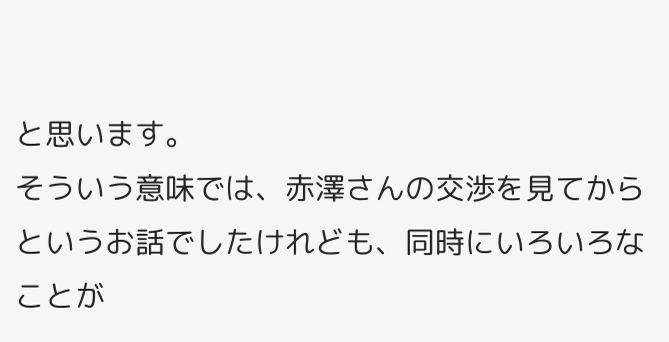と思います。
そういう意味では、赤澤さんの交渉を見てからというお話でしたけれども、同時にいろいろなことが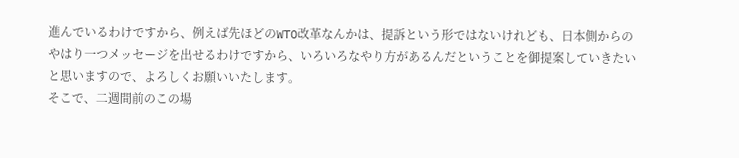進んでいるわけですから、例えば先ほどのWTO改革なんかは、提訴という形ではないけれども、日本側からのやはり一つメッセージを出せるわけですから、いろいろなやり方があるんだということを御提案していきたいと思いますので、よろしくお願いいたします。
そこで、二週間前のこの場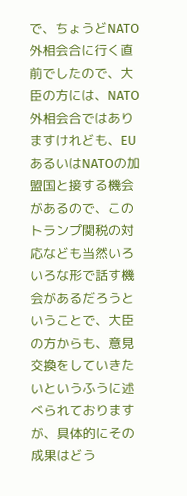で、ちょうどNATO外相会合に行く直前でしたので、大臣の方には、NATO外相会合ではありますけれども、EUあるいはNATOの加盟国と接する機会があるので、このトランプ関税の対応なども当然いろいろな形で話す機会があるだろうということで、大臣の方からも、意見交換をしていきたいというふうに述べられておりますが、具体的にその成果はどう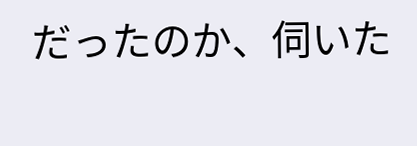だったのか、伺いた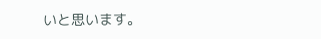いと思います。